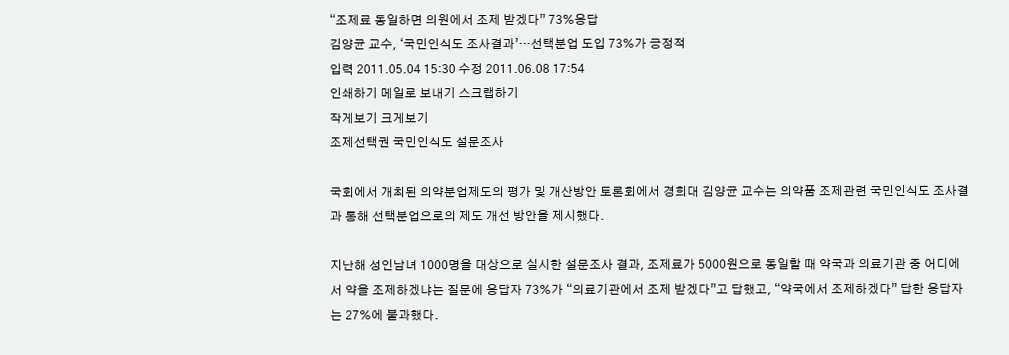“조제료 동일하면 의원에서 조제 받겠다” 73%응답
김양균 교수, ‘국민인식도 조사결과’…선택분업 도입 73%가 긍정적
입력 2011.05.04 15:30 수정 2011.06.08 17:54
인쇄하기 메일로 보내기 스크랩하기
작게보기 크게보기
조제선택권 국민인식도 설문조사

국회에서 개최된 의약분업제도의 평가 및 개산방안 토론회에서 경희대 김양균 교수는 의약품 조제관련 국민인식도 조사결과 통해 선택분업으로의 제도 개선 방안을 제시했다.

지난해 성인남녀 1000명을 대상으로 실시한 설문조사 결과, 조제료가 5000원으로 동일할 때 약국과 의료기관 중 어디에서 약을 조제하겠냐는 질문에 응답자 73%가 “의료기관에서 조제 받겠다”고 답했고, “약국에서 조제하겠다” 답한 응답자는 27%에 불과했다.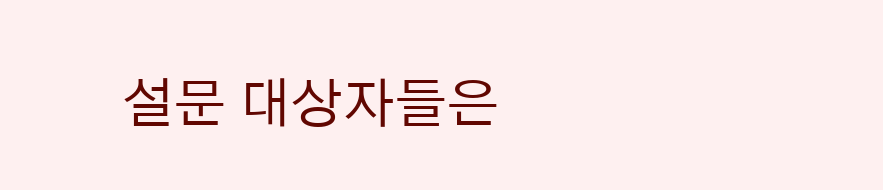설문 대상자들은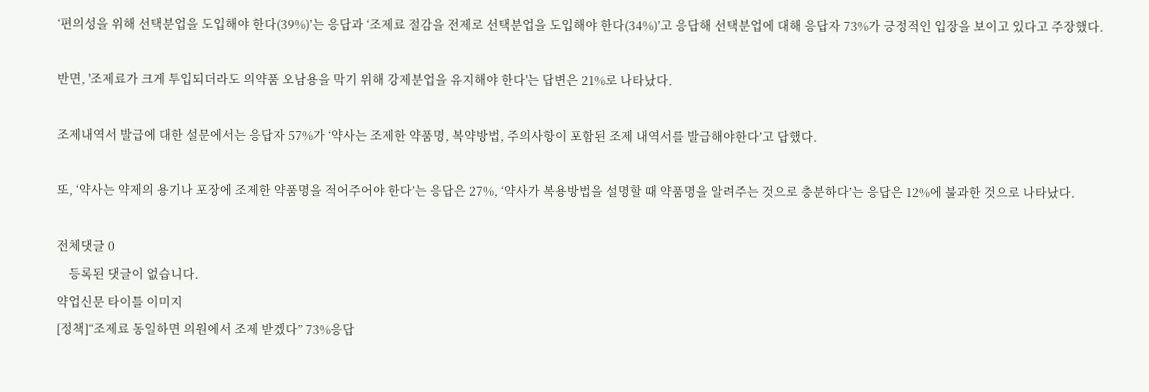‘편의성을 위해 선택분업을 도입해야 한다(39%)’는 응답과 ‘조제료 절감을 전제로 선택분업을 도입해야 한다(34%)’고 응답해 선택분업에 대해 응답자 73%가 긍정적인 입장을 보이고 있다고 주장했다.

반면, '조제료가 크게 투입되더라도 의약품 오남용을 막기 위해 강제분업을 유지해야 한다'는 답변은 21%로 나타났다.

조제내역서 발급에 대한 설문에서는 응답자 57%가 ‘약사는 조제한 약품명, 복약방법, 주의사항이 포함된 조제 내역서를 발급해야한다’고 답했다.

또, ‘약사는 약제의 용기나 포장에 조제한 약품명을 적어주어야 한다’는 응답은 27%, ‘약사가 복용방법을 설명할 때 약품명을 알려주는 것으로 충분하다’는 응답은 12%에 불과한 것으로 나타났다.

전체댓글 0
    등록된 댓글이 없습니다.
약업신문 타이틀 이미지
[정책]“조제료 동일하면 의원에서 조제 받겠다” 73%응답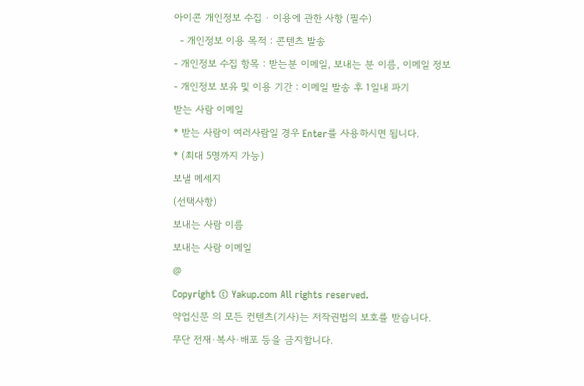아이콘 개인정보 수집 · 이용에 관한 사항 (필수)
  - 개인정보 이용 목적 : 콘텐츠 발송
- 개인정보 수집 항목 : 받는분 이메일, 보내는 분 이름, 이메일 정보
- 개인정보 보유 및 이용 기간 : 이메일 발송 후 1일내 파기
받는 사람 이메일
* 받는 사람이 여러사람일 경우 Enter를 사용하시면 됩니다.
* (최대 5명까지 가능)
보낼 메세지
(선택사항)
보내는 사람 이름
보내는 사람 이메일
@
Copyright © Yakup.com All rights reserved.
약업신문 의 모든 컨텐츠(기사)는 저작권법의 보호를 받습니다.
무단 전재·복사·배포 등을 금지합니다.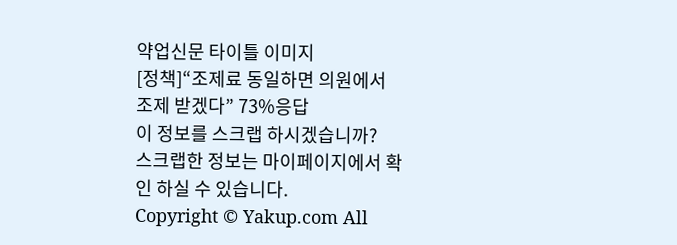약업신문 타이틀 이미지
[정책]“조제료 동일하면 의원에서 조제 받겠다” 73%응답
이 정보를 스크랩 하시겠습니까?
스크랩한 정보는 마이페이지에서 확인 하실 수 있습니다.
Copyright © Yakup.com All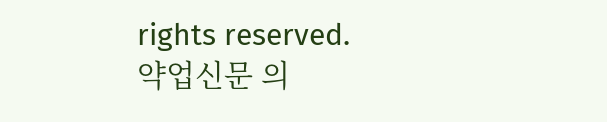rights reserved.
약업신문 의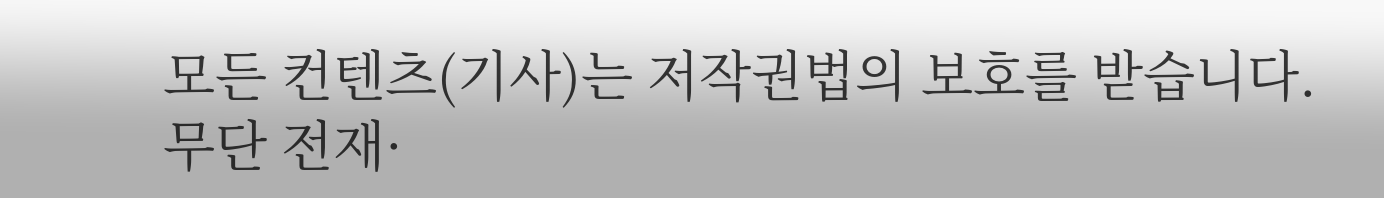모든 컨텐츠(기사)는 저작권법의 보호를 받습니다.
무단 전재·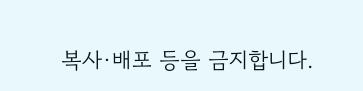복사·배포 등을 금지합니다.